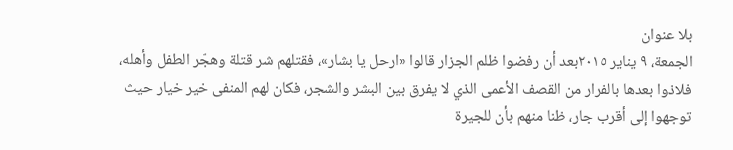بلا عنوان
الجمعة، ٩ يناير ٢٠١٥بعد أن رفضوا ظلم الجزار قالوا «ارحل يا بشار»، فقتلهم شر قتلة وهجّر الطفل وأهله، فلاذوا بعدها بالفرار من القصف الأعمى الذي لا يفرق بين البشر والشجر، فكان لهم المنفى خير خيار حيث توجهوا إلى أقرب جار، ظنا منهم بأن للجيرة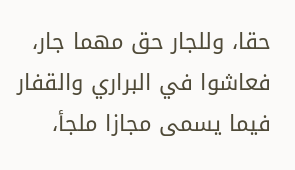حقا، وللجار حق مهما جار، فعاشوا في البراري والقفار فيما يسمى مجازا ملجأ،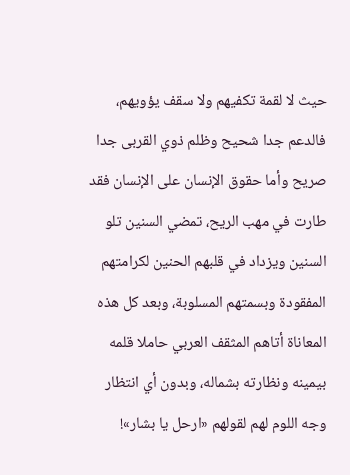حيث لا لقمة تكفيهم ولا سقف يؤويهم، فالدعم جدا شحيح وظلم ذوي القربى جدا صريح وأما حقوق الإنسان على الإنسان فقد طارت في مهب الريح، تمضي السنين تلو السنين ويزداد في قلبهم الحنين لكرامتهم المفقودة وبسمتهم المسلوبة، وبعد كل هذه المعاناة أتاهم المثقف العربي حاملا قلمه بيمينه ونظارته بشماله، وبدون أي انتظار وجه اللوم لهم لقولهم «ارحل يا بشار»!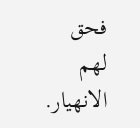فحق لهم الانهيار.